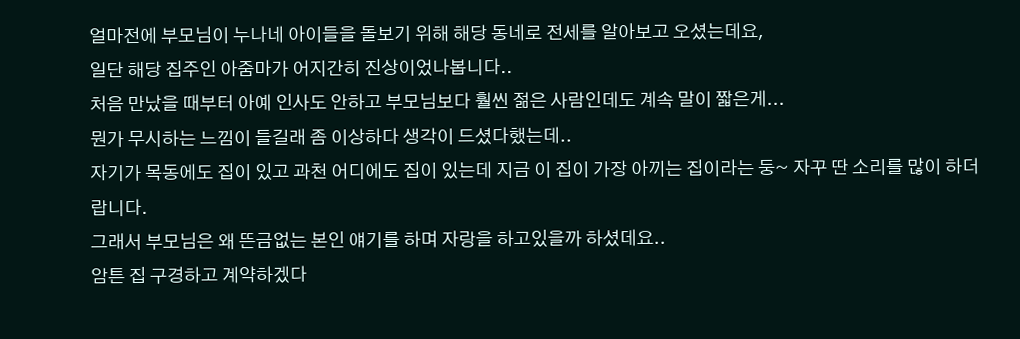얼마전에 부모님이 누나네 아이들을 돌보기 위해 해당 동네로 전세를 알아보고 오셨는데요,
일단 해당 집주인 아줌마가 어지간히 진상이었나봅니다..
처음 만났을 때부터 아예 인사도 안하고 부모님보다 훨씬 젊은 사람인데도 계속 말이 짧은게...
뭔가 무시하는 느낌이 들길래 좀 이상하다 생각이 드셨다했는데..
자기가 목동에도 집이 있고 과천 어디에도 집이 있는데 지금 이 집이 가장 아끼는 집이라는 둥~ 자꾸 딴 소리를 많이 하더랍니다.
그래서 부모님은 왜 뜬금없는 본인 얘기를 하며 자랑을 하고있을까 하셨데요..
암튼 집 구경하고 계약하겠다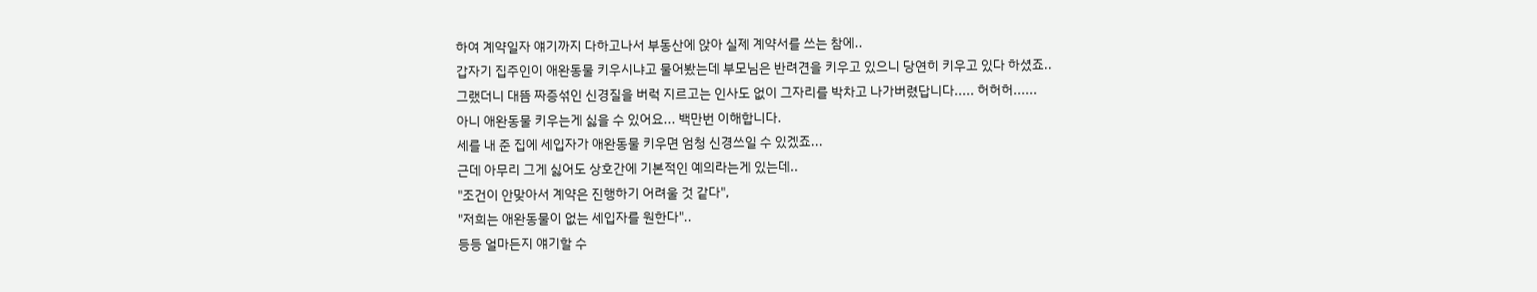하여 계약일자 얘기까지 다하고나서 부동산에 앉아 실제 계약서를 쓰는 참에..
갑자기 집주인이 애완동물 키우시냐고 물어봤는데 부모님은 반려견을 키우고 있으니 당연히 키우고 있다 하셨죠..
그랬더니 대뜸 짜증섞인 신경질을 버럭 지르고는 인사도 없이 그자리를 박차고 나가버렸답니다..... 허허허......
아니 애완동물 키우는게 싫을 수 있어요... 백만번 이해합니다.
세를 내 준 집에 세입자가 애완동물 키우면 엄청 신경쓰일 수 있겠죠...
근데 아무리 그게 싫어도 상호간에 기본적인 예의라는게 있는데..
"조건이 안맞아서 계약은 진행하기 어려울 것 같다",
"저희는 애완동물이 없는 세입자를 원한다"..
등등 얼마든지 얘기할 수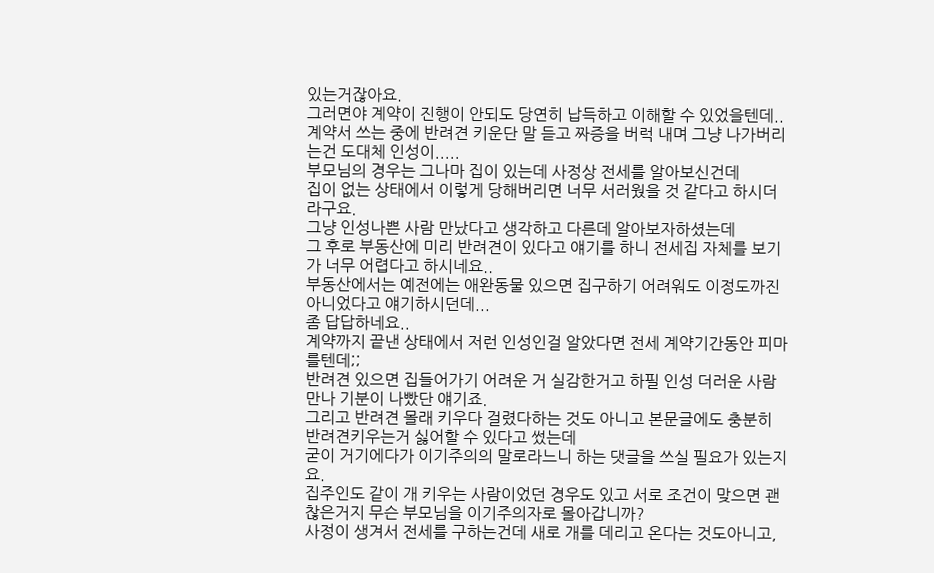있는거잖아요.
그러면야 계약이 진행이 안되도 당연히 납득하고 이해할 수 있었을텐데..
계약서 쓰는 중에 반려견 키운단 말 듣고 짜증을 버럭 내며 그냥 나가버리는건 도대체 인성이.....
부모님의 경우는 그나마 집이 있는데 사정상 전세를 알아보신건데
집이 없는 상태에서 이렇게 당해버리면 너무 서러웠을 것 같다고 하시더라구요.
그냥 인성나쁜 사람 만났다고 생각하고 다른데 알아보자하셨는데
그 후로 부동산에 미리 반려견이 있다고 얘기를 하니 전세집 자체를 보기가 너무 어렵다고 하시네요..
부동산에서는 예전에는 애완동물 있으면 집구하기 어려워도 이정도까진 아니었다고 얘기하시던데...
좀 답답하네요..
계약까지 끝낸 상태에서 저런 인성인걸 알았다면 전세 계약기간동안 피마를텐데;;
반려견 있으면 집들어가기 어려운 거 실감한거고 하필 인성 더러운 사람 만나 기분이 나빴단 얘기죠.
그리고 반려견 몰래 키우다 걸렸다하는 것도 아니고 본문글에도 충분히 반려견키우는거 싫어할 수 있다고 썼는데
굳이 거기에다가 이기주의의 말로라느니 하는 댓글을 쓰실 필요가 있는지요.
집주인도 같이 개 키우는 사람이었던 경우도 있고 서로 조건이 맞으면 괜찮은거지 무슨 부모님을 이기주의자로 몰아갑니까?
사정이 생겨서 전세를 구하는건데 새로 개를 데리고 온다는 것도아니고,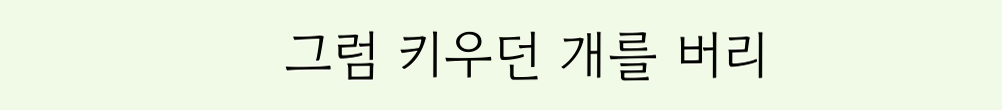그럼 키우던 개를 버리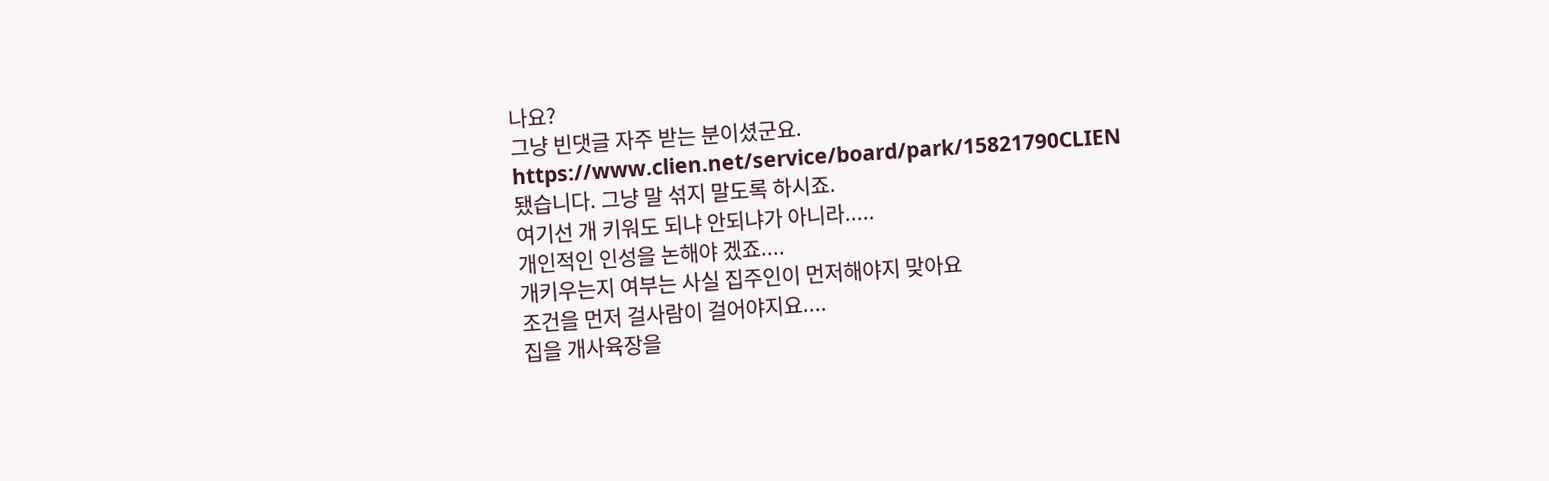나요?
그냥 빈댓글 자주 받는 분이셨군요.
https://www.clien.net/service/board/park/15821790CLIEN
됐습니다. 그냥 말 섞지 말도록 하시죠.
여기선 개 키워도 되냐 안되냐가 아니라.....
개인적인 인성을 논해야 겠죠....
개키우는지 여부는 사실 집주인이 먼저해야지 맞아요
조건을 먼저 걸사람이 걸어야지요....
집을 개사육장을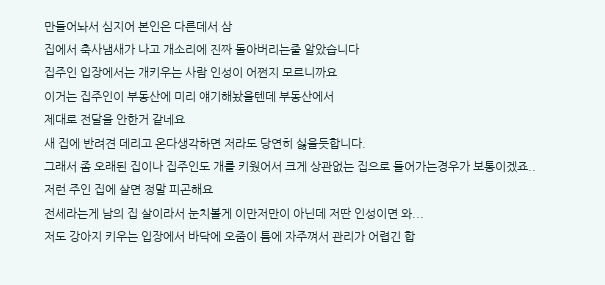만들어놔서 심지어 본인은 다른데서 삼
집에서 축사냄새가 나고 개소리에 진짜 돌아버리는줄 알았습니다
집주인 입장에서는 개키우는 사람 인성이 어쩐지 모르니까요
이거는 집주인이 부동산에 미리 얘기해놨을텐데 부동산에서
제대로 전달을 안한거 같네요
새 집에 반려견 데리고 온다생각하면 저라도 당연히 싫을듯합니다.
그래서 좀 오래된 집이나 집주인도 개를 키웠어서 크게 상관없는 집으로 들어가는경우가 보통이겠죠..
저런 주인 집에 살면 정말 피곤해요
전세라는게 남의 집 살이라서 눈치볼게 이만저만이 아닌데 저딴 인성이면 와...
저도 강아지 키우는 입장에서 바닥에 오줌이 틈에 자주껴서 관리가 어렵긴 합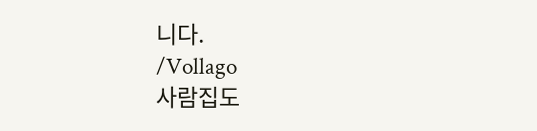니다.
/Vollago
사람집도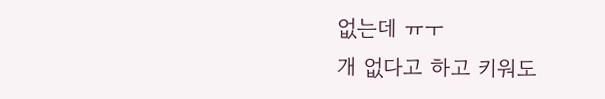없는데 ㅠㅜ
개 없다고 하고 키워도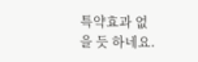특약효과 없을 듯 하네요.